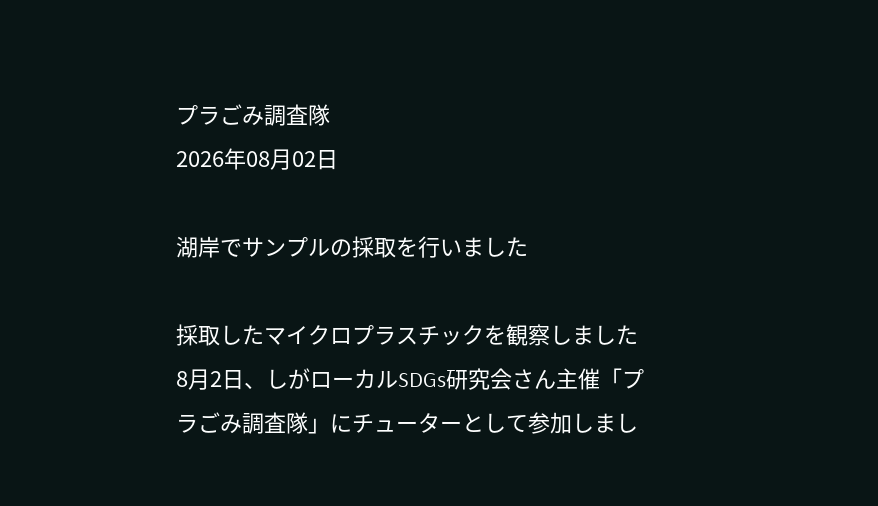プラごみ調査隊
2026年08月02日

湖岸でサンプルの採取を行いました

採取したマイクロプラスチックを観察しました
8月2日、しがローカルSDGs研究会さん主催「プラごみ調査隊」にチューターとして参加しまし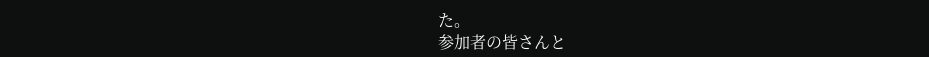た。
参加者の皆さんと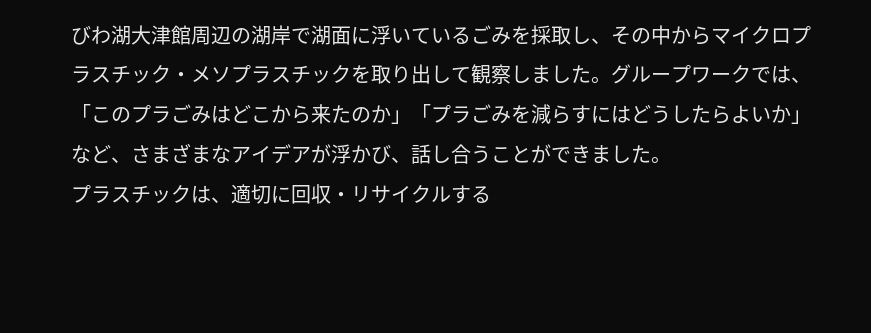びわ湖大津館周辺の湖岸で湖面に浮いているごみを採取し、その中からマイクロプラスチック・メソプラスチックを取り出して観察しました。グループワークでは、「このプラごみはどこから来たのか」「プラごみを減らすにはどうしたらよいか」など、さまざまなアイデアが浮かび、話し合うことができました。
プラスチックは、適切に回収・リサイクルする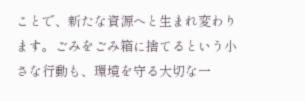ことで、新たな資源へと生まれ変わります。ごみをごみ箱に捨てるという小さな行動も、環境を守る大切な一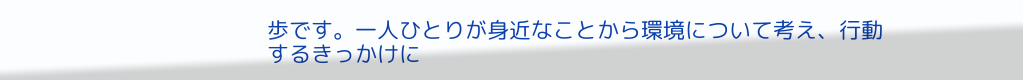歩です。一人ひとりが身近なことから環境について考え、行動するきっかけに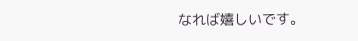なれば嬉しいです。